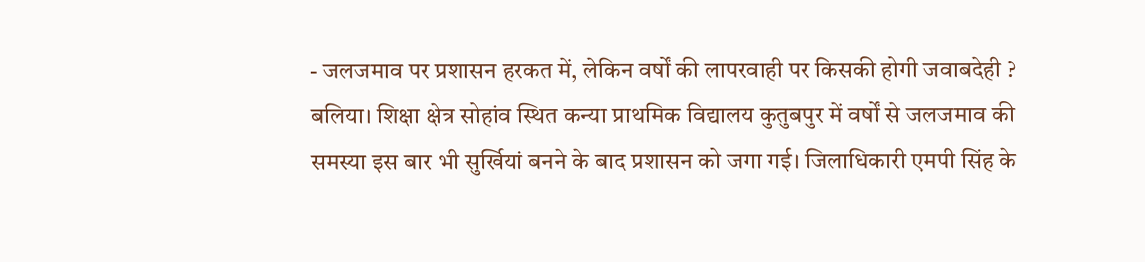- जलजमाव पर प्रशासन हरकत में, लेकिन वर्षों की लापरवाही पर किसकी होगी जवाबदेही ?
बलिया। शिक्षा क्षेत्र सोहांव स्थित कन्या प्राथमिक विद्यालय कुतुबपुर में वर्षों से जलजमाव की समस्या इस बार भी सुर्खियां बनने के बाद प्रशासन को जगा गई। जिलाधिकारी एमपी सिंह के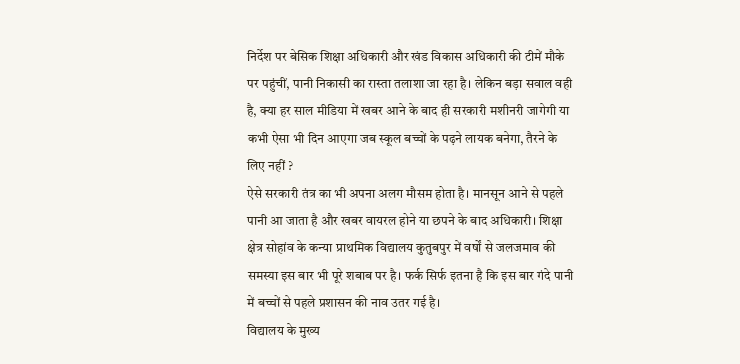निर्देश पर बेसिक शिक्षा अधिकारी और खंड विकास अधिकारी की टीमें मौके पर पहुंचीं, पानी निकासी का रास्ता तलाशा जा रहा है। लेकिन बड़ा सवाल वही है, क्या हर साल मीडिया में खबर आने के बाद ही सरकारी मशीनरी जागेगी या कभी ऐसा भी दिन आएगा जब स्कूल बच्चों के पढ़ने लायक बनेगा, तैरने के लिए नहीं ?
ऐसे सरकारी तंत्र का भी अपना अलग मौसम होता है। मानसून आने से पहले पानी आ जाता है और खबर वायरल होने या छपने के बाद अधिकारी। शिक्षा क्षेत्र सोहांव के कन्या प्राथमिक विद्यालय कुतुबपुर में वर्षों से जलजमाव की समस्या इस बार भी पूरे शबाब पर है। फर्क सिर्फ इतना है कि इस बार गंदे पानी में बच्चों से पहले प्रशासन की नाव उतर गई है।
विद्यालय के मुख्य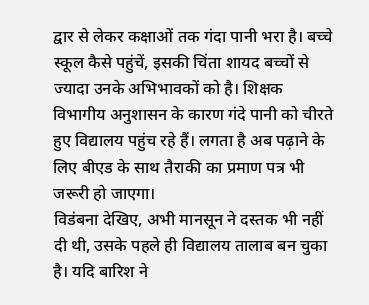द्वार से लेकर कक्षाओं तक गंदा पानी भरा है। बच्चे स्कूल कैसे पहुंचें, इसकी चिंता शायद बच्चों से ज्यादा उनके अभिभावकों को है। शिक्षक विभागीय अनुशासन के कारण गंदे पानी को चीरते हुए विद्यालय पहुंच रहे हैं। लगता है अब पढ़ाने के लिए बीएड के साथ तैराकी का प्रमाण पत्र भी जरूरी हो जाएगा।
विडंबना देखिए, अभी मानसून ने दस्तक भी नहीं दी थी, उसके पहले ही विद्यालय तालाब बन चुका है। यदि बारिश ने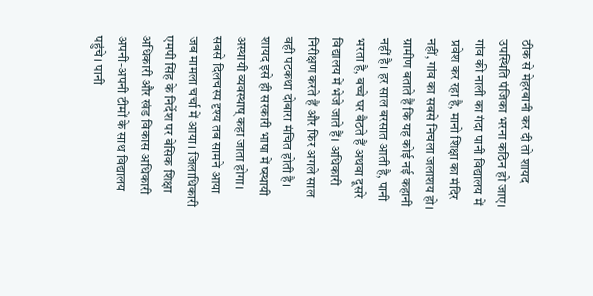ठीक से मेहरबानी कर दी तो शायद उपस्थिति पंजिका भरना कठिन हो जाए। गांव की नाली का गंदा पानी विद्यालय में प्रवेश कर रहा है, मानो शिक्षा का मंदिर नहीं, गांव का सबसे निचला जलाशय हो।
ग्रामीण बताते हैं कि यह कोई नई कहानी नहीं है। हर साल बरसात आती है, पानी भरता है, बच्चे घर बैठते हैं अथवा दूसरे विद्यालय में भेजे जाते हैं। अधिकारी निरीक्षण करते हैं और फिर अगले साल वही पटकथा दोबारा मंचित होती है। शायद इसे ही सरकारी भाषा में ष्स्थायी अस्थायी व्यवस्थाष् कहा जाता होगा।
सबसे दिलचस्प दृश्य तब सामने आया जब मामला चर्चा में आया। जिलाधिकारी एमपी सिंह के निर्देश पर बेसिक शिक्षा अधिकारी और खंड विकास अधिकारी अपनी-अपनी टीमों के साथ विद्यालय पहुंचे। पानी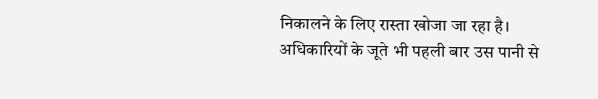निकालने के लिए रास्ता खोजा जा रहा है। अधिकारियों के जूते भी पहली बार उस पानी से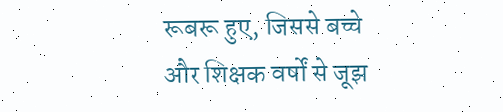रूबरू हुए, जिससे बच्चे और शिक्षक वर्षों से जूझ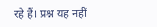रहे हैं। प्रश्न यह नहीं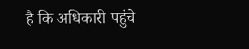है कि अधिकारी पहुंचे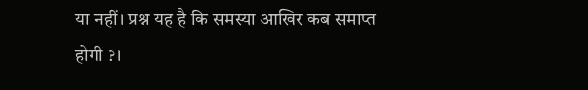या नहीं। प्रश्न यह है कि समस्या आखिर कब समाप्त होगी ?।